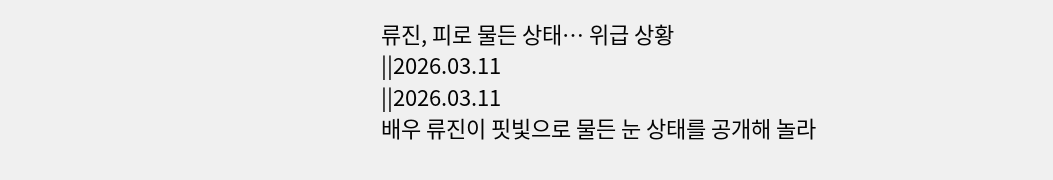류진, 피로 물든 상태… 위급 상황
||2026.03.11
||2026.03.11
배우 류진이 핏빛으로 물든 눈 상태를 공개해 놀라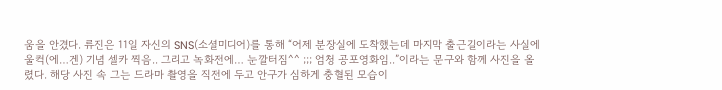움을 안겼다. 류진은 11일 자신의 SNS(소셜미디어)를 통해 “어제 분장실에 도착했는데 마지막 출근길이라는 사실에 울컥(에…겐) 기념 셀카 찍음.. 그리고 녹화전에… 눈깔터짐^^ ;;; 엄청 공포영화임..”이라는 문구와 함께 사진을 올렸다. 해당 사진 속 그는 드라마 촬영을 직전에 두고 안구가 심하게 충혈된 모습이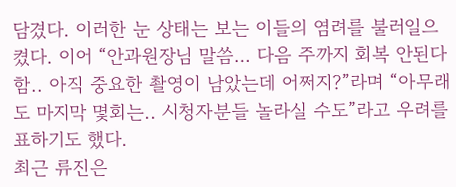담겼다. 이러한 눈 상태는 보는 이들의 염려를 불러일으켰다. 이어 “안과원장님 말씀… 다음 주까지 회복 안된다 함.. 아직 중요한 촬영이 남았는데 어쩌지?”라며 “아무래도 마지막 몇회는.. 시청자분들 놀라실 수도”라고 우려를 표하기도 했다.
최근 류진은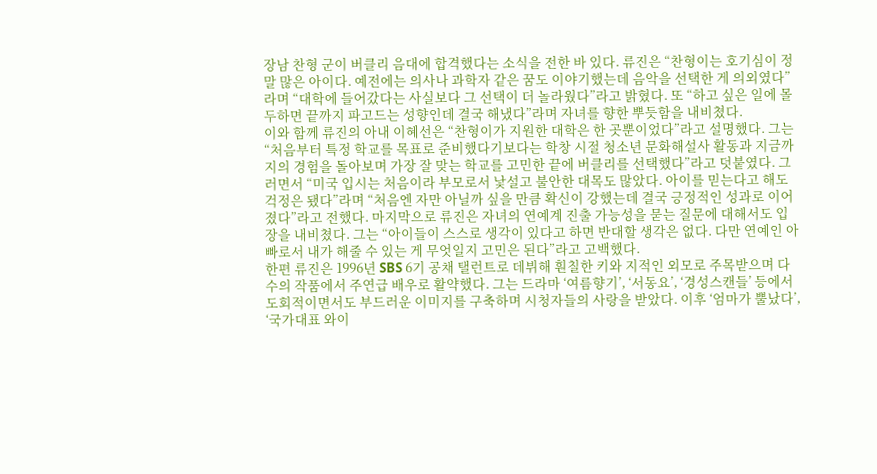장남 찬형 군이 버클리 음대에 합격했다는 소식을 전한 바 있다. 류진은 “찬형이는 호기심이 정말 많은 아이다. 예전에는 의사나 과학자 같은 꿈도 이야기했는데 음악을 선택한 게 의외였다”라며 “대학에 들어갔다는 사실보다 그 선택이 더 놀라웠다”라고 밝혔다. 또 “하고 싶은 일에 몰두하면 끝까지 파고드는 성향인데 결국 해냈다”라며 자녀를 향한 뿌듯함을 내비쳤다.
이와 함께 류진의 아내 이혜선은 “찬형이가 지원한 대학은 한 곳뿐이었다”라고 설명했다. 그는 “처음부터 특정 학교를 목표로 준비했다기보다는 학창 시절 청소년 문화해설사 활동과 지금까지의 경험을 돌아보며 가장 잘 맞는 학교를 고민한 끝에 버클리를 선택했다”라고 덧붙였다. 그러면서 “미국 입시는 처음이라 부모로서 낯설고 불안한 대목도 많았다. 아이를 믿는다고 해도 걱정은 됐다”라며 “처음엔 자만 아닐까 싶을 만큼 확신이 강했는데 결국 긍정적인 성과로 이어졌다”라고 전했다. 마지막으로 류진은 자녀의 연예계 진출 가능성을 묻는 질문에 대해서도 입장을 내비쳤다. 그는 “아이들이 스스로 생각이 있다고 하면 반대할 생각은 없다. 다만 연예인 아빠로서 내가 해줄 수 있는 게 무엇일지 고민은 된다”라고 고백했다.
한편 류진은 1996년 SBS 6기 공채 탤런트로 데뷔해 훤칠한 키와 지적인 외모로 주목받으며 다수의 작품에서 주연급 배우로 활약했다. 그는 드라마 ‘여름향기’, ‘서동요’, ‘경성스캔들’ 등에서 도회적이면서도 부드러운 이미지를 구축하며 시청자들의 사랑을 받았다. 이후 ‘엄마가 뿔났다’, ‘국가대표 와이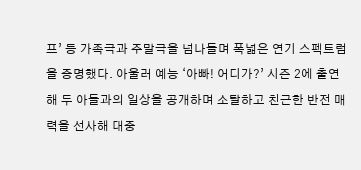프’ 등 가족극과 주말극을 넘나들며 폭넓은 연기 스펙트럼을 증명했다. 아울러 예능 ‘아빠! 어디가?’ 시즌 2에 출연해 두 아들과의 일상을 공개하며 소탈하고 친근한 반전 매력을 선사해 대중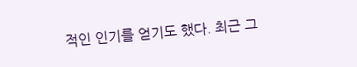적인 인기를 얻기도 했다. 최근 그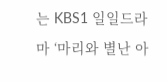는 KBS1 일일드라마 ‘마리와 별난 아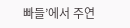빠들’에서 주연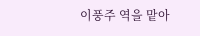이풍주 역을 맡아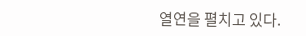열연을 펼치고 있다.